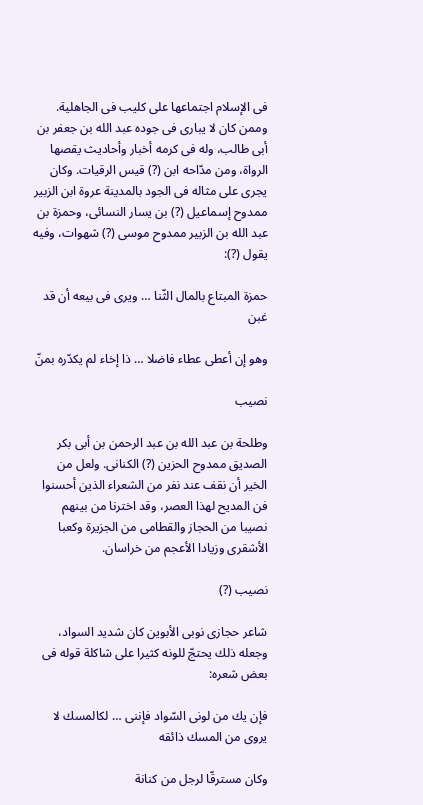فى الإسلام اجتماعها على كليب فى الجاهلية. وممن كان لا يبارى فى جوده عبد الله بن جعفر بن أبى طالب، وله فى كرمه أخبار وأحاديث يقصها الرواة، ومن مدّاحه ابن (?) قيس الرقيات. وكان يجرى على مثاله فى الجود بالمدينة عروة ابن الزبير ممدوح إسماعيل (?) بن يسار النسائى، وحمزة بن عبد الله بن الزبير ممدوح موسى (?) شهوات، وفيه يقول (?):

حمزة المبتاع بالمال الثّنا … ويرى فى بيعه أن قد غبن

وهو إن أعطى عطاء فاضلا … ذا إخاء لم يكدّره بمنّ

نصيب

وطلحة بن عبد الله بن عبد الرحمن بن أبى بكر الصديق ممدوح الحزين (?) الكنانى. ولعل من الخير أن نقف عند نفر من الشعراء الذين أحسنوا فن المديح لهذا العصر، وقد اخترنا من بينهم نصيبا من الحجاز والقطامى من الجزيرة وكعبا الأشقرى وزيادا الأعجم من خراسان.

نصيب (?)

شاعر حجازى نوبى الأبوين كان شديد السواد، وجعله ذلك يحتجّ للونه كثيرا على شاكلة قوله فى بعض شعره:

فإن يك من لونى السّواد فإننى … لكالمسك لا يروى من المسك ذائقه

وكان مسترقّا لرجل من كنانة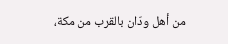من أهل ودّان بالقرب من مكة،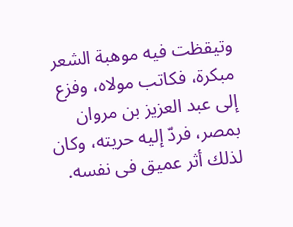وتيقظت فيه موهبة الشعر مبكرة، فكاتب مولاه، وفزع إلى عبد العزيز بن مروان بمصر، فردّ إليه حريته، وكان لذلك أثر عميق فى نفسه.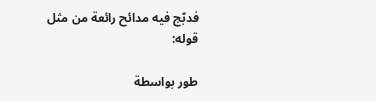فدبّج فيه مدائح رائعة من مثل قوله:

طور بواسطة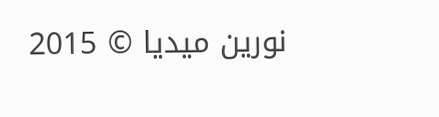نورين ميديا © 2015